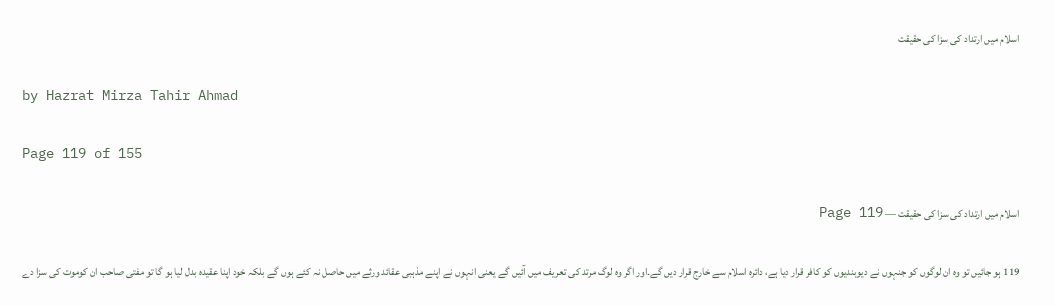اسلام میں ارتداد کی سزا کی حقیقت

by Hazrat Mirza Tahir Ahmad

Page 119 of 155

اسلام میں ارتداد کی سزا کی حقیقت — Page 119

119 ہو جائیں تو وہ ان لوگوں کو جنہوں نے دیوبندیوں کو کافر قرار دیا ہے، دائرہ اسلام سے خارج قرار دیں گے۔اور اگر وہ لوگ مرتد کی تعریف میں آئیں گے یعنی انہوں نے اپنے مذہبی عقائد ورثے میں حاصل نہ کئے ہوں گے بلکہ خود اپنا عقیدہ بدل لیا ہو گا تو مفتی صاحب ان کوموت کی سزا دے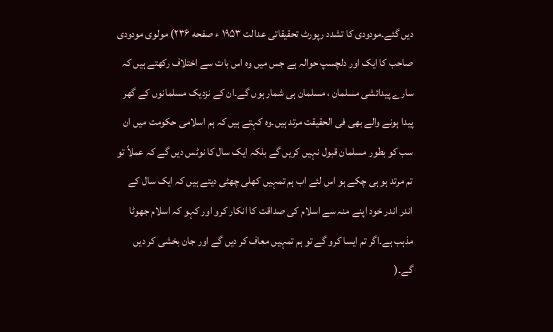دیں گئے۔مودودی کا تشدد رپورٹ تحقیقاتی عدالت ۱۹۵۳ ء صفحه ۲۳۶) مولوی مودودی صاحب کا ایک اور دلچسپ حوالہ ہے جس میں وہ اس بات سے اختلاف رکھتے ہیں کہ سارے پیدائشی مسلمان ، مسلمان ہی شمار ہوں گے۔ان کے نزدیک مسلمانوں کے گھر پیدا ہونے والے بھی فی الحقیقت مرتد ہیں۔وہ کہتے ہیں کہ ہم اسلامی حکومت میں ان سب کو بطور مسلمان قبول نہیں کریں گے بلکہ ایک سال کا نوٹس دیں گے کہ عملاً تو تم مرتد ہو ہی چکے ہو اس لئے اب ہم تمہیں کھلی چھٹی دیتے ہیں کہ ایک سال کے اندر اندر خود اپنے منہ سے اسلام کی صداقت کا انکار کرو اور کہو کہ اسلام جھوٹا مذہب ہے۔اگر تم ایسا کرو گے تو ہم تمہیں معاف کر دیں گے اور جان بخشی کر دیں گے۔(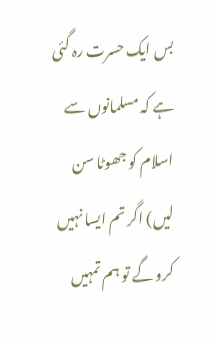بس ایک حسرت رہ گئی ہے کہ مسلمانوں سے اسلام کو جھوٹا سن لیں) اگر تم ایسا نہیں کرو گے تو ہم تمہیں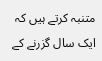متنبہ کرتے ہیں کہ ایک سال گزرنے کے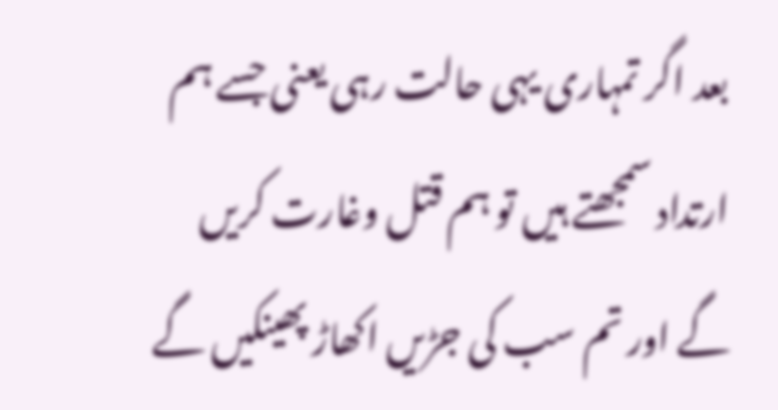بعد اگر تمہاری یہی حالت رہی یعنی جسے ہم ارتداد سمجھتے ہیں تو ہم قتل وغارت کریں گے اور تم سب کی جڑیں اکھاڑ پھینکیں گے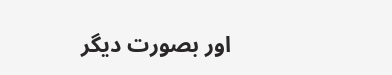اور بصورت دیگر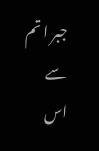جبر ا تم سے اس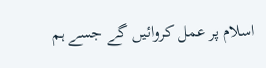اسلام پر عمل کروائیں گے جسے ہم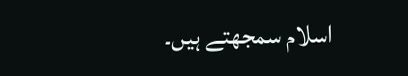اسلام سمجھتے ہیں۔